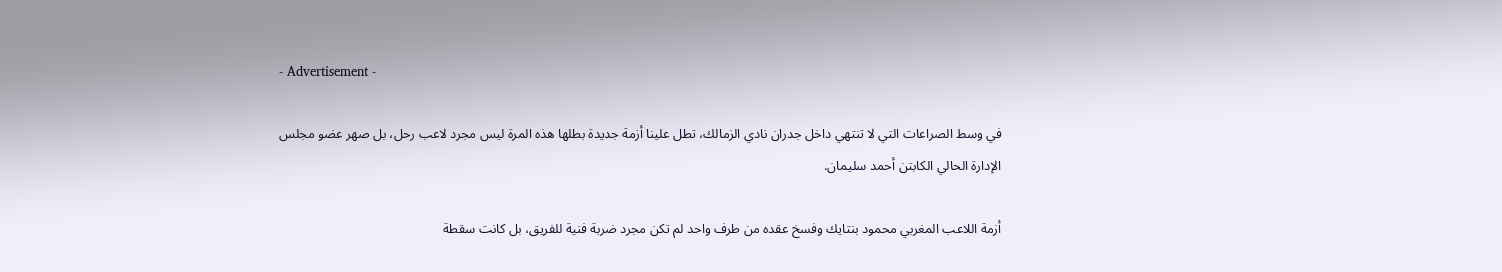- Advertisement -

في وسط الصراعات التي لا تنتهي داخل جدران نادي الزمالك، تطل علينا أزمة جديدة بطلها هذه المرة ليس مجرد لاعب رحل، بل صهر عضو مجلس الإدارة الحالي الكابتن أحمد سليمان.

أزمة اللاعب المغربي محمود بنتايك وفسخ عقده من طرف واحد لم تكن مجرد ضربة فنية للفريق، بل كانت سقطة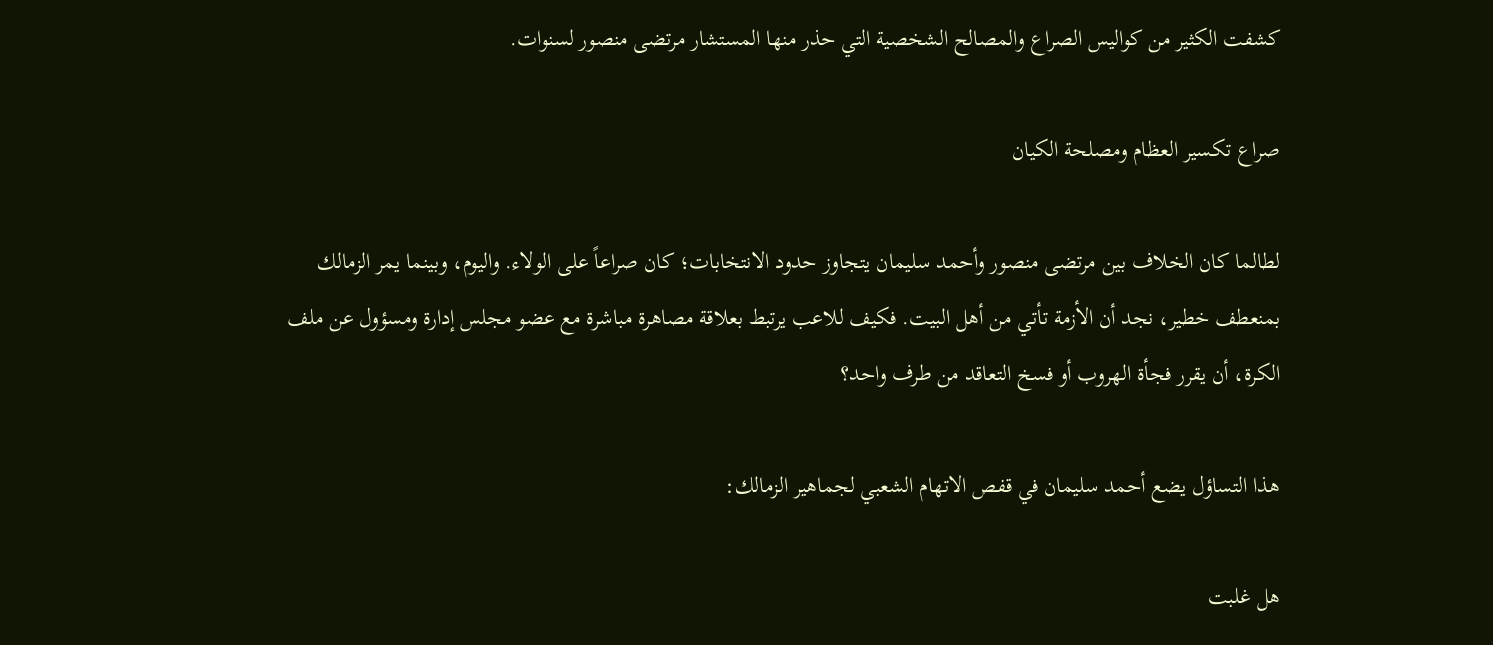كشفت الكثير من كواليس الصراع والمصالح الشخصية التي حذر منها المستشار مرتضى منصور لسنوات.

صراع تكسير العظام ومصلحة الكيان

لطالما كان الخلاف بين مرتضى منصور وأحمد سليمان يتجاوز حدود الانتخابات؛ كان صراعاً على الولاء. واليوم، وبينما يمر الزمالك بمنعطف خطير، نجد أن الأزمة تأتي من أهل البيت. فكيف للاعب يرتبط بعلاقة مصاهرة مباشرة مع عضو مجلس إدارة ومسؤول عن ملف الكرة، أن يقرر فجأة الهروب أو فسخ التعاقد من طرف واحد؟

هذا التساؤل يضع أحمد سليمان في قفص الاتهام الشعبي لجماهير الزمالك:

هل غلبت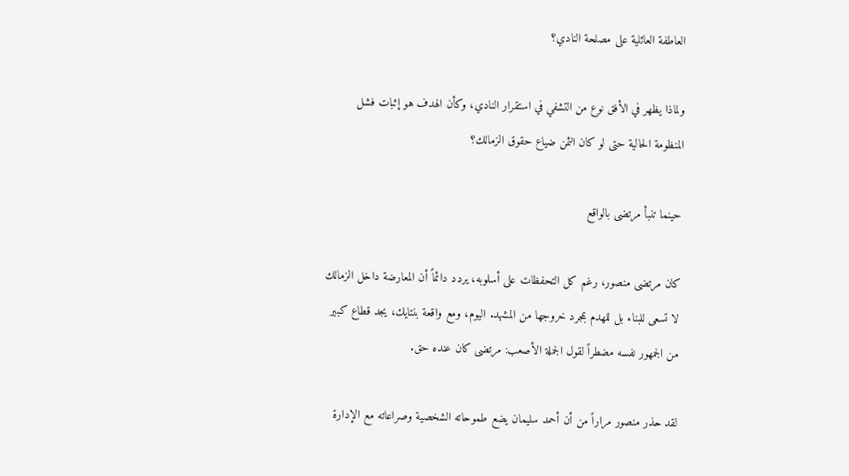العاطفة العائلية على مصلحة النادي؟

ولماذا يظهر في الأفق نوع من التشفي في استقرار النادي، وكأن الهدف هو إثبات فشل المنظومة الحالية حتى لو كان الثمن ضياع حقوق الزمالك؟

حينما تنبأ مرتضى بالواقع

كان مرتضى منصور، رغم كل التحفظات على أسلوبه، يردد دائماً أن المعارضة داخل الزمالك لا تسعى للبناء بل للهدم بمجرد خروجها من المشهد. اليوم، ومع واقعة بنتايك، يجد قطاع كبير من الجمهور نفسه مضطراً لقول الجملة الأصعب: مرتضى كان عنده حق.

لقد حذر منصور مراراً من أن أحمد سليمان يضع طموحاته الشخصية وصراعاته مع الإدارة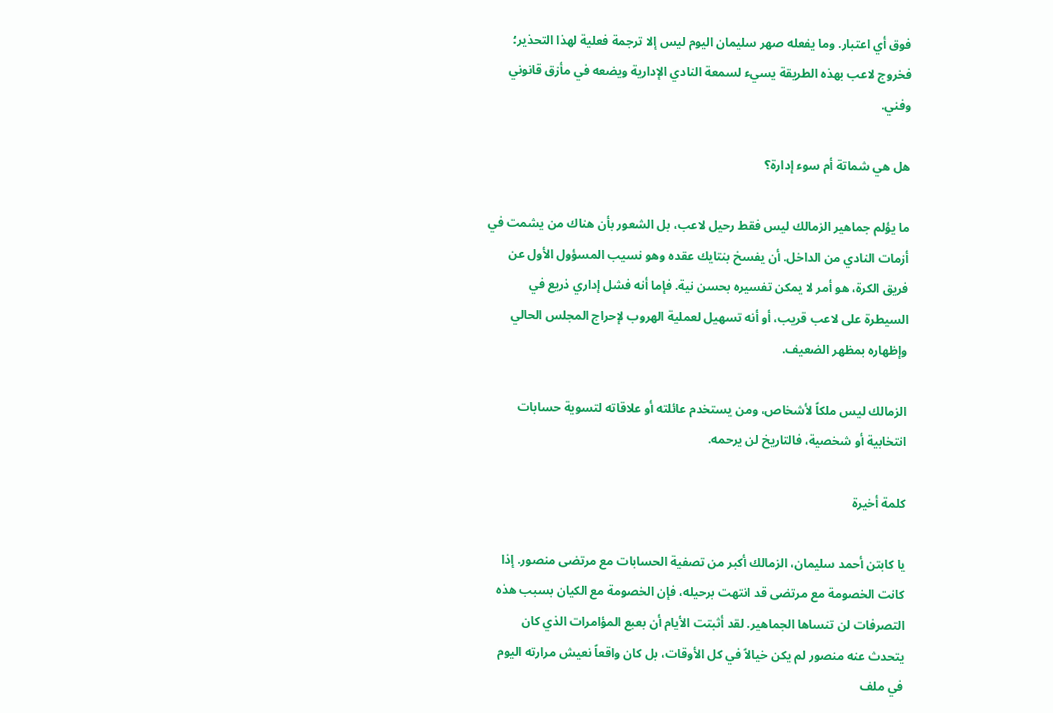فوق أي اعتبار. وما يفعله صهر سليمان اليوم ليس إلا ترجمة فعلية لهذا التحذير؛ فخروج لاعب بهذه الطريقة يسيء لسمعة النادي الإدارية ويضعه في مأزق قانوني وفني.

هل هي شماتة أم سوء إدارة؟

ما يؤلم جماهير الزمالك ليس فقط رحيل لاعب، بل الشعور بأن هناك من يشمت في أزمات النادي من الداخل. أن يفسخ بنتايك عقده وهو نسيب المسؤول الأول عن فريق الكرة، هو أمر لا يمكن تفسيره بحسن نية. فإما أنه فشل إداري ذريع في السيطرة على لاعب قريب، أو أنه تسهيل لعملية الهروب لإحراج المجلس الحالي وإظهاره بمظهر الضعيف.

الزمالك ليس ملكاً لأشخاص، ومن يستخدم عائلته أو علاقاته لتسوية حسابات انتخابية أو شخصية، فالتاريخ لن يرحمه.

كلمة أخيرة

يا كابتن أحمد سليمان، الزمالك أكبر من تصفية الحسابات مع مرتضى منصور. إذا كانت الخصومة مع مرتضى قد انتهت برحيله، فإن الخصومة مع الكيان بسبب هذه التصرفات لن تنساها الجماهير. لقد أثبتت الأيام أن بعبع المؤامرات الذي كان يتحدث عنه منصور لم يكن خيالاً في كل الأوقات، بل كان واقعاً نعيش مرارته اليوم في ملف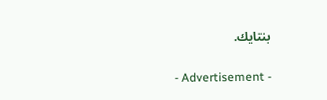بنتايك.

- Advertisement -